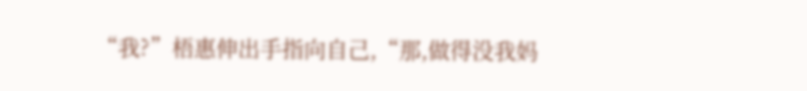“我?”梧惠伸出手指向自己,“那,做得没我妈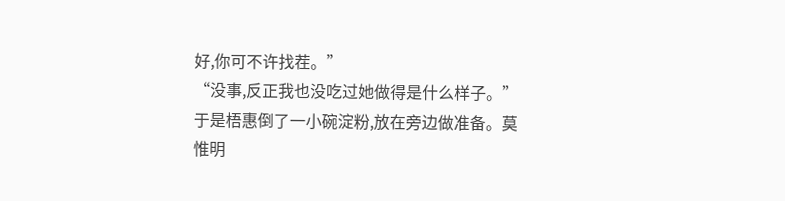好,你可不许找茬。”
“没事,反正我也没吃过她做得是什么样子。”
于是梧惠倒了一小碗淀粉,放在旁边做准备。莫惟明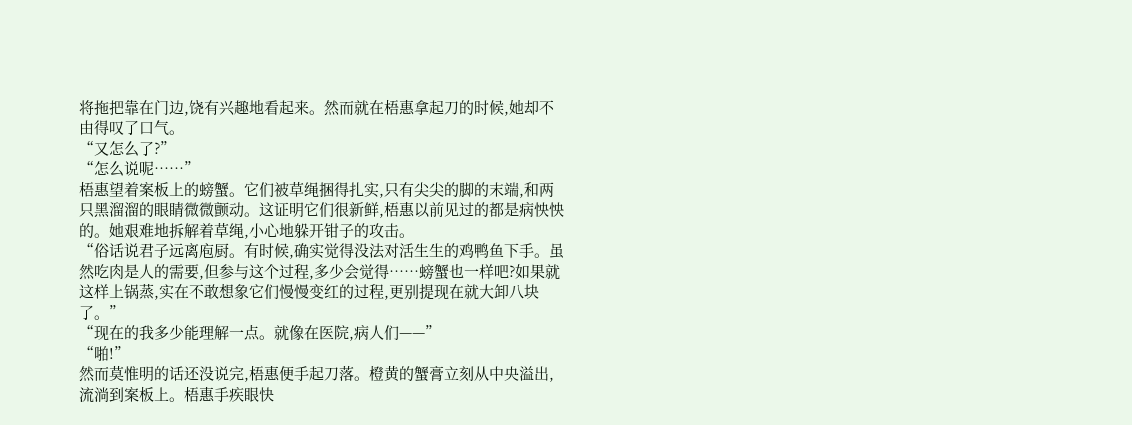将拖把靠在门边,饶有兴趣地看起来。然而就在梧惠拿起刀的时候,她却不由得叹了口气。
“又怎么了?”
“怎么说呢……”
梧惠望着案板上的螃蟹。它们被草绳捆得扎实,只有尖尖的脚的末端,和两只黑溜溜的眼睛微微颤动。这证明它们很新鲜,梧惠以前见过的都是病怏怏的。她艰难地拆解着草绳,小心地躲开钳子的攻击。
“俗话说君子远离庖厨。有时候,确实觉得没法对活生生的鸡鸭鱼下手。虽然吃肉是人的需要,但参与这个过程,多少会觉得……螃蟹也一样吧?如果就这样上锅蒸,实在不敢想象它们慢慢变红的过程,更别提现在就大卸八块了。”
“现在的我多少能理解一点。就像在医院,病人们——”
“啪!”
然而莫惟明的话还没说完,梧惠便手起刀落。橙黄的蟹膏立刻从中央溢出,流淌到案板上。梧惠手疾眼快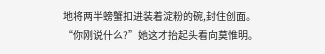地将两半螃蟹扣进装着淀粉的碗,封住创面。
“你刚说什么?”她这才抬起头看向莫惟明。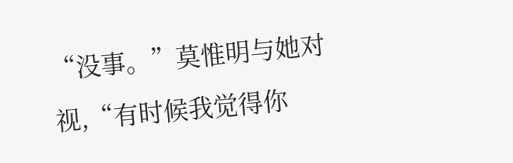“没事。”莫惟明与她对视,“有时候我觉得你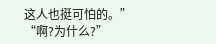这人也挺可怕的。”
“啊?为什么?”